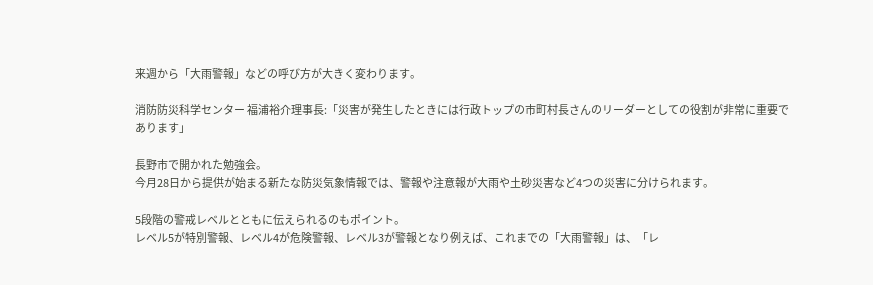来週から「大雨警報」などの呼び方が大きく変わります。

消防防災科学センター 福浦裕介理事長:「災害が発生したときには行政トップの市町村長さんのリーダーとしての役割が非常に重要であります」

長野市で開かれた勉強会。
今月28日から提供が始まる新たな防災気象情報では、警報や注意報が大雨や土砂災害など4つの災害に分けられます。

5段階の警戒レベルとともに伝えられるのもポイント。
レベル5が特別警報、レベル4が危険警報、レベル3が警報となり例えば、これまでの「大雨警報」は、「レ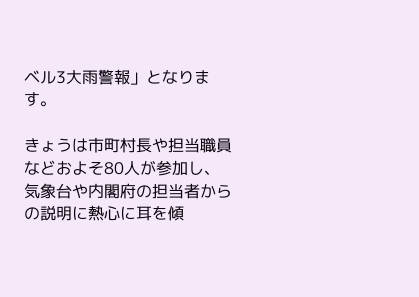ベル3大雨警報」となります。

きょうは市町村長や担当職員などおよそ80人が参加し、気象台や内閣府の担当者からの説明に熱心に耳を傾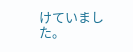けていました。